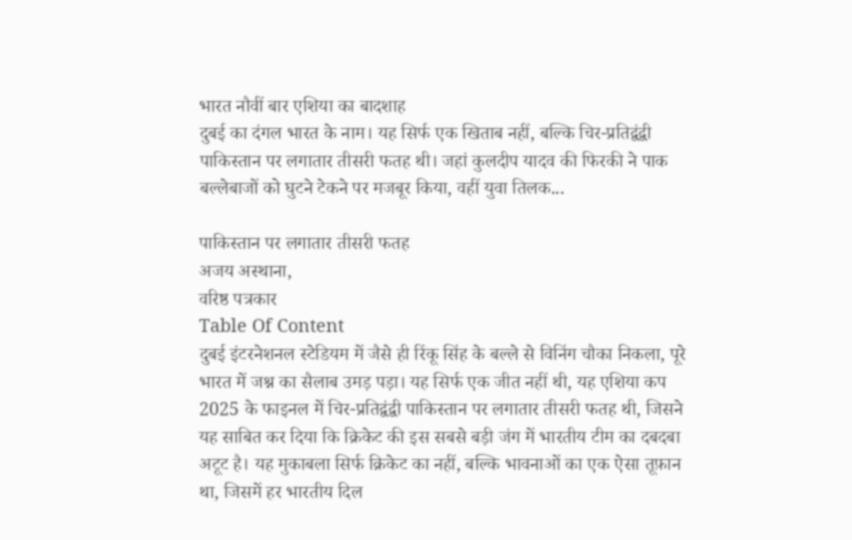भारत नौवीं बार एशिया का बादशाह
दुबई का दंगल भारत के नाम। यह सिर्फ एक खिताब नहीं, बल्कि चिर-प्रतिद्वंद्वी पाकिस्तान पर लगातार तीसरी फतह थी। जहां कुलदीप यादव की फिरकी ने पाक बल्लेबाजों को घुटने टेकने पर मजबूर किया, वहीं युवा तिलक...

पाकिस्तान पर लगातार तीसरी फतह
अजय अस्थाना,
वरिष्ठ पत्रकार
Table Of Content
दुबई इंटरनेशनल स्टेडियम में जैसे ही रिंकू सिंह के बल्ले से विनिंग चौका निकला, पूरे भारत में जश्न का सैलाब उमड़ पड़ा। यह सिर्फ एक जीत नहीं थी, यह एशिया कप 2025 के फाइनल में चिर-प्रतिद्वंद्वी पाकिस्तान पर लगातार तीसरी फतह थी, जिसने यह साबित कर दिया कि क्रिकेट की इस सबसे बड़ी जंग में भारतीय टीम का दबदबा अटूट है। यह मुकाबला सिर्फ क्रिकेट का नहीं, बल्कि भावनाओं का एक ऐसा तूफ़ान था, जिसमें हर भारतीय दिल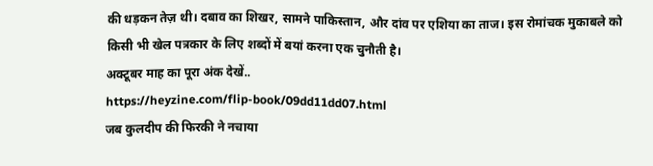की धड़कन तेज़ थी। दबाव का शिखर, सामने पाकिस्तान, और दांव पर एशिया का ताज। इस रोमांचक मुकाबले को किसी भी खेल पत्रकार के लिए शब्दों में बयां करना एक चुनौती है।
अक्टूबर माह का पूरा अंक देखें..
https://heyzine.com/flip-book/09dd11dd07.html
जब कुलदीप की फिरकी ने नचाया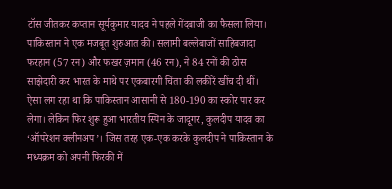टॉस जीतकर कप्तान सूर्यकुमार यादव ने पहले गेंदबाजी का फैसला लिया। पाकिस्तान ने एक मजबूत शुरुआत की। सलामी बल्लेबाजों साहिबजादा फरहान (57 रन) और फखर ज़मान (46 रन), ने 84 रनों की ठोस साझेदारी कर भारत के माथे पर एकबारगी चिंता की लकीरें खींच दी थीं। ऐसा लग रहा था कि पाकिस्तान आसानी से 180-190 का स्कोर पार कर लेगा। लेकिन फिर शुरू हुआ भारतीय स्पिन के जादूगर, कुलदीप यादव का ‘ऑपरेशन क्लीनअप’। जिस तरह एक-एक करके कुलदीप ने पाकिस्तान के मध्यक्रम को अपनी फिरकी में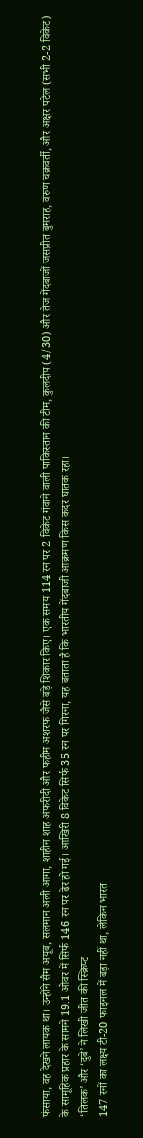फंसाया, वह देखने लायक था। उन्होंने सैम अयूब, सलमान अली आगा, शाहीन शाह अफरीदी और फहीम अशरफ जैसे बड़े शिकार किए। एक समय 114 रन पर 2 विकेट गंवाने वाली पाकिस्तान की टीम, कुलदीप (4/30) और तेज गेंदबाजों जसप्रीत बुमराह, वरुण चक्रवर्ती, और अक्षर पटेल (सभी 2-2 विकेट) के सामूहिक प्रहार के सामने 19.1 ओवर में सिर्फ 146 रन पर ढेर हो गई। आखिरी 8 विकेट सिर्फ 35 रन पर गिरना, यह बताता है कि भारतीय गेंदबाजी आक्रमण किस कदर घातक रहा।
‘तिलक’ और ‘दुबे’ ने लिखी जीत की स्क्रिप्ट
147 रनों का लक्ष्य टी-20 फाइनल में बड़ा नहीं था, लेकिन भारत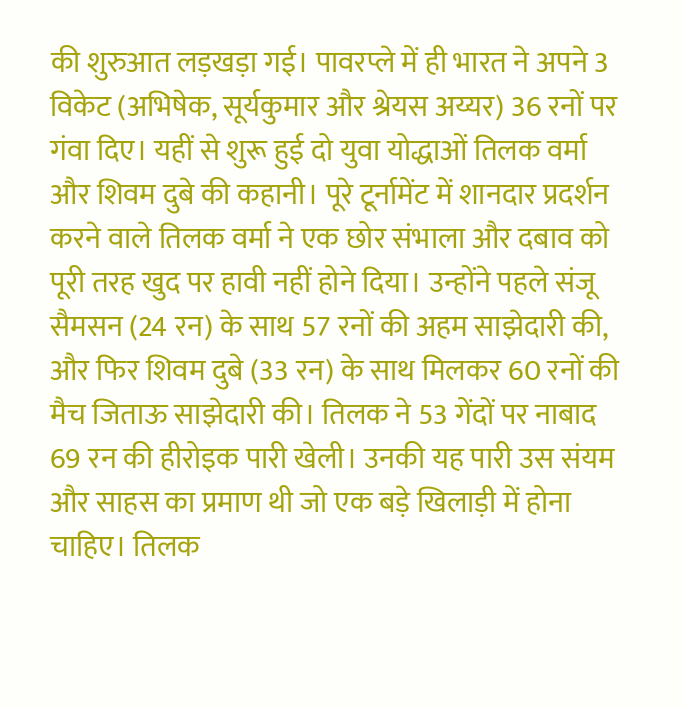की शुरुआत लड़खड़ा गई। पावरप्ले में ही भारत ने अपने 3 विकेट (अभिषेक, सूर्यकुमार और श्रेयस अय्यर) 36 रनों पर गंवा दिए। यहीं से शुरू हुई दो युवा योद्धाओं तिलक वर्मा और शिवम दुबे की कहानी। पूरे टूर्नामेंट में शानदार प्रदर्शन करने वाले तिलक वर्मा ने एक छोर संभाला और दबाव को पूरी तरह खुद पर हावी नहीं होने दिया। उन्होंने पहले संजू सैमसन (24 रन) के साथ 57 रनों की अहम साझेदारी की, और फिर शिवम दुबे (33 रन) के साथ मिलकर 60 रनों की मैच जिताऊ साझेदारी की। तिलक ने 53 गेंदों पर नाबाद 69 रन की हीरोइक पारी खेली। उनकी यह पारी उस संयम और साहस का प्रमाण थी जो एक बड़े खिलाड़ी में होना चाहिए। तिलक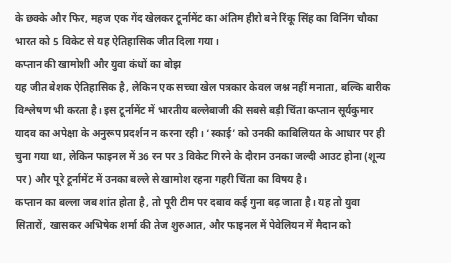के छक्के और फिर, महज एक गेंद खेलकर टूर्नामेंट का अंतिम हीरो बने रिंकू सिंह का विनिंग चौका भारत को 5 विकेट से यह ऐतिहासिक जीत दिला गया।
कप्तान की खामोशी और युवा कंधों का बोझ
यह जीत बेशक ऐतिहासिक है, लेकिन एक सच्चा खेल पत्रकार केवल जश्न नहीं मनाता, बल्कि बारीक विश्लेषण भी करता है। इस टूर्नामेंट में भारतीय बल्लेबाजी की सबसे बड़ी चिंता कप्तान सूर्यकुमार यादव का अपेक्षा के अनुरूप प्रदर्शन न करना रही। ‘स्काई’ को उनकी काबिलियत के आधार पर ही चुना गया था, लेकिन फाइनल में 36 रन पर 3 विकेट गिरने के दौरान उनका जल्दी आउट होना (शून्य पर) और पूरे टूर्नामेंट में उनका बल्ले से खामोश रहना गहरी चिंता का विषय है।
कप्तान का बल्ला जब शांत होता है, तो पूरी टीम पर दबाव कई गुना बढ़ जाता है। यह तो युवा सितारों, खासकर अभिषेक शर्मा की तेज शुरुआत, और फाइनल में पेवेलियन में मैदान को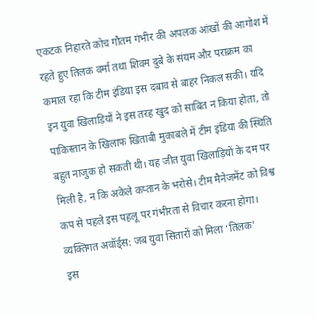एकटक निहारते कोच गौतम गंभीर की अपलक आंखों की आगोश में रहते हुए तिलक वर्मा तथा शिवम दुबे के संयम और पराक्रम का कमाल रहा कि टीम इंडिया इस दबाव से बाहर निकल सकी। यदि इन युवा खिलाड़ियों ने इस तरह खुद को साबित न किया होता, तो पाकिस्तान के खिलाफ खिताबी मुकाबले में टीम इंडिया की स्थिति बहुत नाजुक हो सकती थी। यह जीत युवा खिलाड़ियों के दम पर मिली है, न कि अकेले कप्तान के भरोसे। टीम मैनेजमेंट को विश्व कप से पहले इस पहलू पर गंभीरता से विचार करना होगा।
व्यक्तिगत अवॉर्ड्स: जब युवा सितारों को मिला ‘तिलक’
इस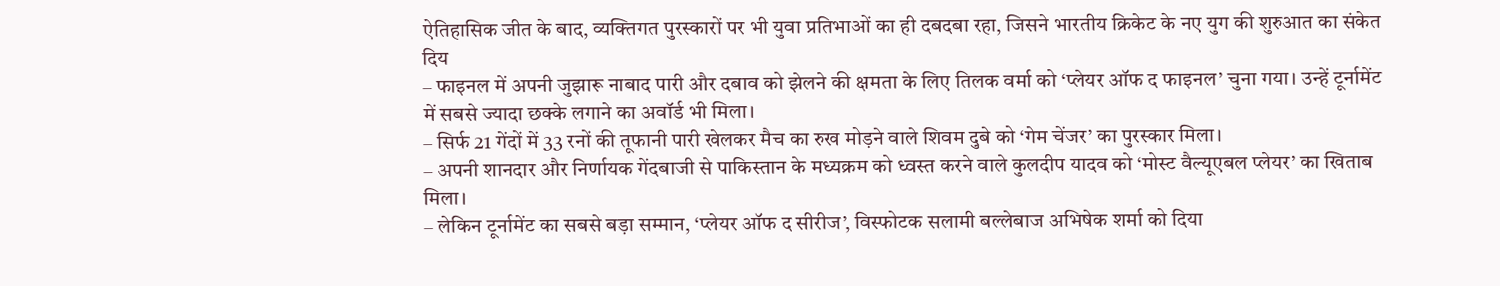ऐतिहासिक जीत के बाद, व्यक्तिगत पुरस्कारों पर भी युवा प्रतिभाओं का ही दबदबा रहा, जिसने भारतीय क्रिकेट के नए युग की शुरुआत का संकेत दिय
– फाइनल में अपनी जुझारू नाबाद पारी और दबाव को झेलने की क्षमता के लिए तिलक वर्मा को ‘प्लेयर ऑफ द फाइनल’ चुना गया। उन्हें टूर्नामेंट में सबसे ज्यादा छक्के लगाने का अवॉर्ड भी मिला।
– सिर्फ 21 गेंदों में 33 रनों की तूफानी पारी खेलकर मैच का रुख मोड़ने वाले शिवम दुबे को ‘गेम चेंजर’ का पुरस्कार मिला।
– अपनी शानदार और निर्णायक गेंदबाजी से पाकिस्तान के मध्यक्रम को ध्वस्त करने वाले कुलदीप यादव को ‘मोस्ट वैल्यूएबल प्लेयर’ का खिताब मिला।
– लेकिन टूर्नामेंट का सबसे बड़ा सम्मान, ‘प्लेयर ऑफ द सीरीज’, विस्फोटक सलामी बल्लेबाज अभिषेक शर्मा को दिया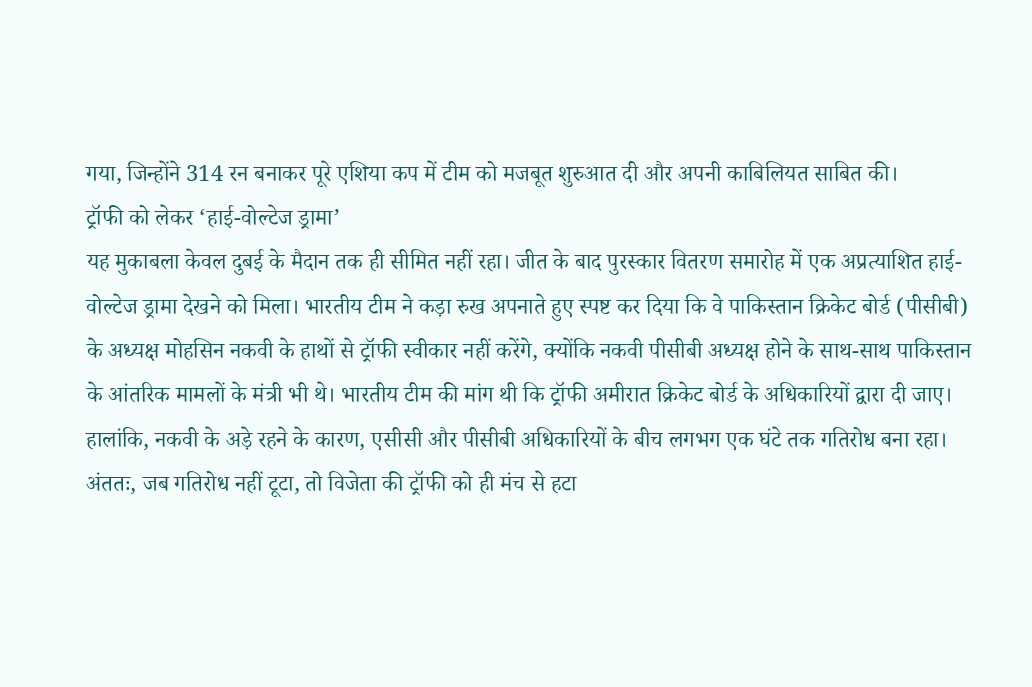गया, जिन्होंने 314 रन बनाकर पूरे एशिया कप में टीम को मजबूत शुरुआत दी और अपनी काबिलियत साबित की।
ट्रॉफी को लेकर ‘हाई-वोल्टेज ड्रामा’
यह मुकाबला केवल दुबई के मैदान तक ही सीमित नहीं रहा। जीत के बाद पुरस्कार वितरण समारोह में एक अप्रत्याशित हाई-वोल्टेज ड्रामा देखने को मिला। भारतीय टीम ने कड़ा रुख अपनाते हुए स्पष्ट कर दिया कि वे पाकिस्तान क्रिकेट बोर्ड (पीसीबी) के अध्यक्ष मोहसिन नकवी के हाथों से ट्रॉफी स्वीकार नहीं करेंगे, क्योंकि नकवी पीसीबी अध्यक्ष होने के साथ-साथ पाकिस्तान के आंतरिक मामलों के मंत्री भी थे। भारतीय टीम की मांग थी कि ट्रॉफी अमीरात क्रिकेट बोर्ड के अधिकारियों द्वारा दी जाए। हालांकि, नकवी के अड़े रहने के कारण, एसीसी और पीसीबी अधिकारियों के बीच लगभग एक घंटे तक गतिरोध बना रहा। अंततः, जब गतिरोध नहीं टूटा, तो विजेता की ट्रॉफी को ही मंच से हटा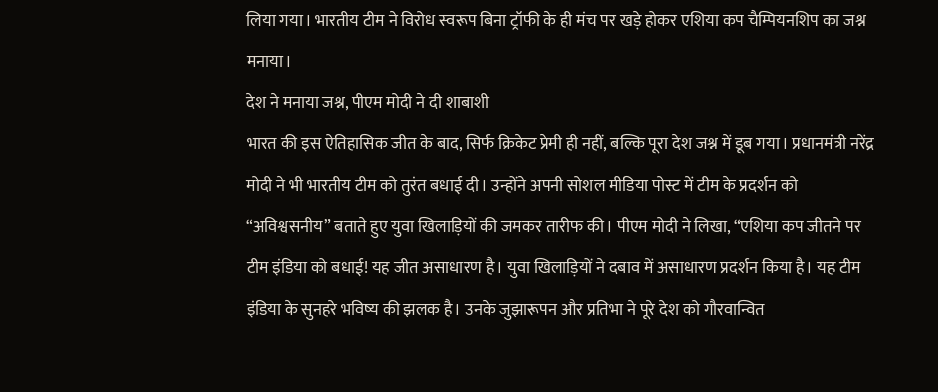लिया गया। भारतीय टीम ने विरोध स्वरूप बिना ट्रॉफी के ही मंच पर खड़े होकर एशिया कप चैम्पियनशिप का जश्न मनाया।
देश ने मनाया जश्न, पीएम मोदी ने दी शाबाशी
भारत की इस ऐतिहासिक जीत के बाद, सिर्फ क्रिकेट प्रेमी ही नहीं, बल्कि पूरा देश जश्न में डूब गया। प्रधानमंत्री नरेंद्र मोदी ने भी भारतीय टीम को तुरंत बधाई दी। उन्होंने अपनी सोशल मीडिया पोस्ट में टीम के प्रदर्शन को “अविश्वसनीय” बताते हुए युवा खिलाड़ियों की जमकर तारीफ की। पीएम मोदी ने लिखा, “एशिया कप जीतने पर टीम इंडिया को बधाई! यह जीत असाधारण है। युवा खिलाड़ियों ने दबाव में असाधारण प्रदर्शन किया है। यह टीम इंडिया के सुनहरे भविष्य की झलक है। उनके जुझारूपन और प्रतिभा ने पूरे देश को गौरवान्वित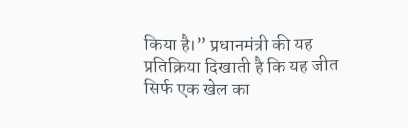किया है।” प्रधानमंत्री की यह प्रतिक्रिया दिखाती है कि यह जीत सिर्फ एक खेल का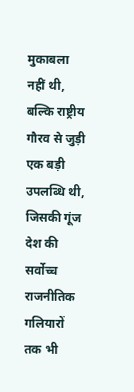मुकाबला नहीं थी, बल्कि राष्ट्रीय गौरव से जुड़ी एक बड़ी उपलब्धि थी, जिसकी गूंज देश की सर्वोच्च राजनीतिक गलियारों तक भी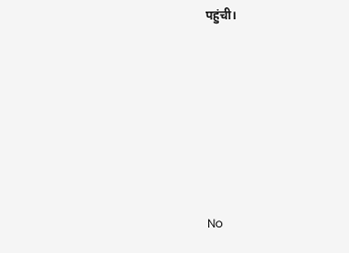पहुंची।






No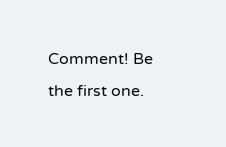Comment! Be the first one.